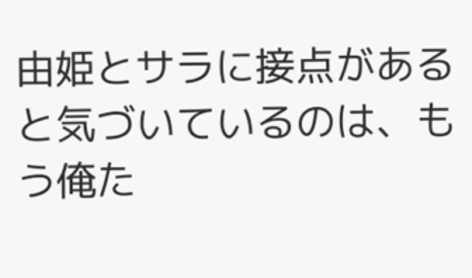由姫とサラに接点があると気づいているのは、もう俺た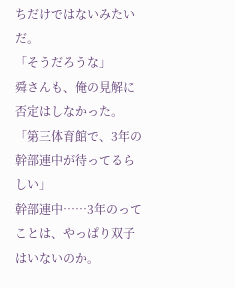ちだけではないみたいだ。
「そうだろうな」
舜さんも、俺の見解に否定はしなかった。
「第三体育館で、3年の幹部連中が待ってるらしい」
幹部連中……3年のってことは、やっぱり双子はいないのか。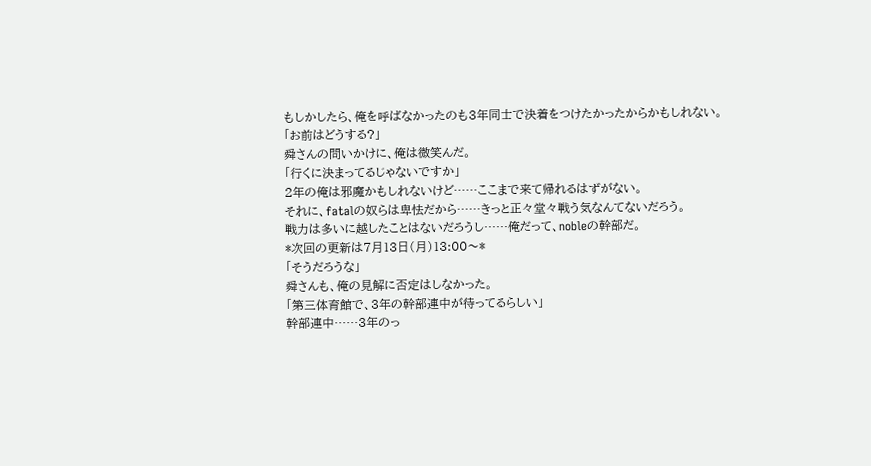もしかしたら、俺を呼ばなかったのも3年同士で決着をつけたかったからかもしれない。
「お前はどうする?」
舜さんの問いかけに、俺は微笑んだ。
「行くに決まってるじゃないですか」
2年の俺は邪魔かもしれないけど……ここまで来て帰れるはずがない。
それに、fatalの奴らは卑怯だから……きっと正々堂々戦う気なんてないだろう。
戦力は多いに越したことはないだろうし……俺だって、nobleの幹部だ。
*次回の更新は7月13日(月)13:00〜*
「そうだろうな」
舜さんも、俺の見解に否定はしなかった。
「第三体育館で、3年の幹部連中が待ってるらしい」
幹部連中……3年のっ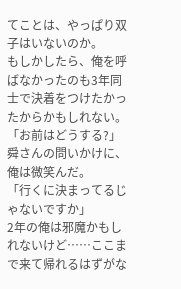てことは、やっぱり双子はいないのか。
もしかしたら、俺を呼ばなかったのも3年同士で決着をつけたかったからかもしれない。
「お前はどうする?」
舜さんの問いかけに、俺は微笑んだ。
「行くに決まってるじゃないですか」
2年の俺は邪魔かもしれないけど……ここまで来て帰れるはずがな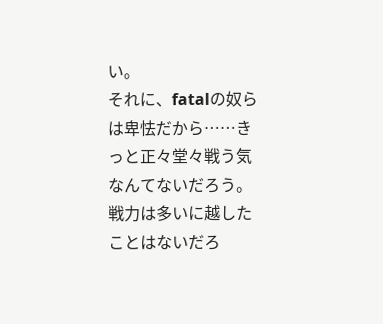い。
それに、fatalの奴らは卑怯だから……きっと正々堂々戦う気なんてないだろう。
戦力は多いに越したことはないだろ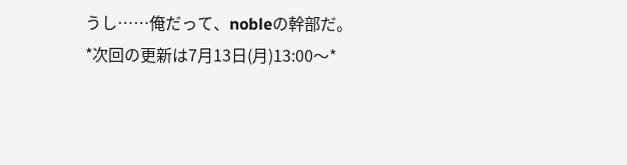うし……俺だって、nobleの幹部だ。
*次回の更新は7月13日(月)13:00〜*